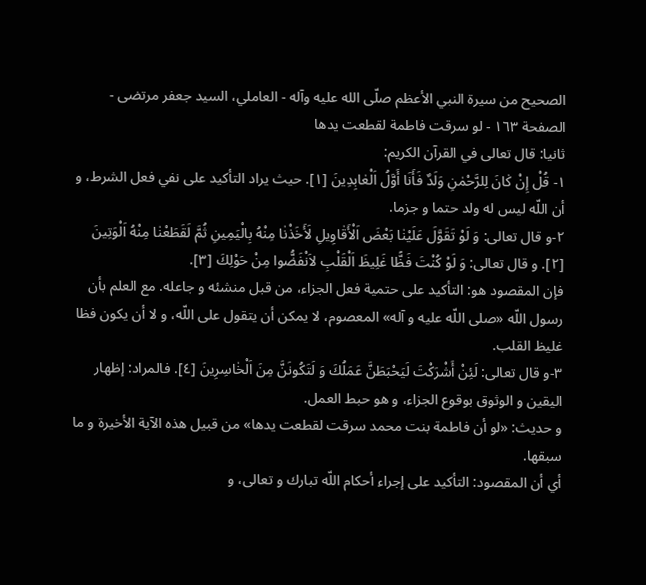الصحيح من سيرة النبي الأعظم صلّى الله عليه وآله - العاملي، السيد جعفر مرتضى - الصفحة ١٦٣ - لو سرقت فاطمة لقطعت يدها
ثانيا: قال تعالى في القرآن الكريم:
١- قُلْ إِنْ كٰانَ لِلرَّحْمٰنِ وَلَدٌ فَأَنَا أَوَّلُ اَلْعٰابِدِينَ [١]. حيث يراد التأكيد على نفي فعل الشرط، و أن اللّه ليس له ولد حتما و جزما.
٢-و قال تعالى: وَ لَوْ تَقَوَّلَ عَلَيْنٰا بَعْضَ اَلْأَقٰاوِيلِ لَأَخَذْنٰا مِنْهُ بِالْيَمِينِ ثُمَّ لَقَطَعْنٰا مِنْهُ اَلْوَتِينَ [٢]. و قال تعالى: وَ لَوْ كُنْتَ فَظًّا غَلِيظَ اَلْقَلْبِ لاَنْفَضُّوا مِنْ حَوْلِكَ [٣].
فإن المقصود هو: التأكيد على حتمية فعل الجزاء، من قبل منشئه و جاعله. مع العلم بأن رسول اللّه «صلى اللّه عليه و آله» المعصوم، لا يمكن أن يتقول على اللّه، و لا أن يكون فظا غليظ القلب.
٣-و قال تعالى: لَئِنْ أَشْرَكْتَ لَيَحْبَطَنَّ عَمَلُكَ وَ لَتَكُونَنَّ مِنَ اَلْخٰاسِرِينَ [٤]. فالمراد: إظهار اليقين و الوثوق بوقوع الجزاء، و هو حبط العمل.
و حديث: «لو أن فاطمة بنت محمد سرقت لقطعت يدها» من قبيل هذه الآية الأخيرة و ما سبقها.
أي أن المقصود: التأكيد على إجراء أحكام اللّه تبارك و تعالى، و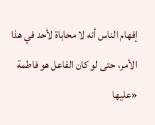إفهام الناس أنه لا محاباة لأحد في هذا الأمر، حتى لو كان الفاعل هو فاطمة «عليها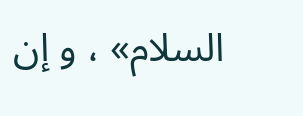السلام» ، و إن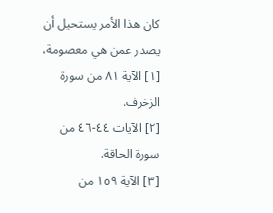كان هذا الأمر يستحيل أن يصدر عمن هي معصومة،
[١] الآية ٨١ من سورة الزخرف.
[٢] الآيات ٤٤-٤٦ من سورة الحاقة.
[٣] الآية ١٥٩ من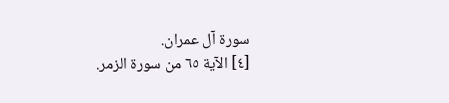سورة آل عمران.
[٤] الآية ٦٥ من سورة الزمر.